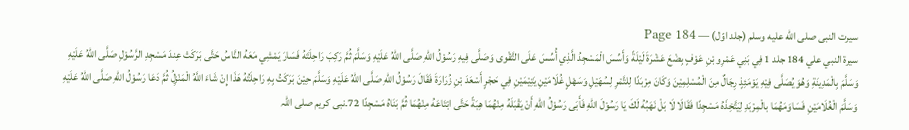سیرت النبی صلى الله عليه وسلم (جلد اوّل) — Page 184
سيرة النبي علي 184 جلد 1 فِي بَنِي عَمْرِو بْنِ عَوْفٍ بِضْعَ عَشْرَةَ لَيْلَةً وَأَسِّسَ الْمَسْجِدُ الَّذِي أُسِّسَ عَلَى التَّقْوى وَصَلَّى فِيهِ رَسُوْلُ اللهِ صَلَّى اللهُ عَلَيْهِ وَسَلَّمَ ثُمَّ رَكِبَ رَاحِلَتَهُ فَسَارَ يَمْشِي مَعَهُ النَّاسُ حَتَّى بَرَكَتْ عِندَ مَسْجِدِ الرَّسُوْلِ صَلَّى اللهُ عَلَيْهِ وَسَلَّمَ بِالْمَدِينَةِ وَهُوَ يُصَلَّى فِيْهِ يَوْمَئِذٍ رِجَالٌ مِنَ الْمُسْلِمِيْنَ وَكَانَ مِرْبَدًا لِلتَّمْرِ لِسُهَيْلِ وَسَهْلٍ غُلَامَيْنِ يَتِيْمَيْنِ فِي حَجْرٍ أَسْعَدَ بْنِ زُرَارَةَ فَقَالَ رَسُوْلُ اللهِ صَلَّى اللهُ عَلَيْهِ وَسَلَّمَ حِيْنَ بَرَكَتُ بِهِ رَاحِلَتُهُ هَذَا إِنْ شَاءَ اللَّهُ الْمَنْزِلُ ثُمَّ دَعَا رَسُوْلُ اللهِ صَلَّى اللهُ عَلَيْهِ وَسَلَّمَ الْغُلَامَيْنِ فَسَاوَمَهُمَا بالْمِرْبَدِ لِيَتَّخِذَهُ مَسْجِدًا فَقَالَا لَا بَلْ نَهَبُهُ لَكَ يَا رَسُوْلَ اللهِ فَأَبَى رَسُوْلُ اللهِ أَنْ يَقْبَلَهُ مِنْهُمَا هِبَةً حَتَّى ابْتَاعَهُ مِنْهُمَا ثُمَّ بَنَاهُ مَسْجِدًا 72۔نبی کریم صلی اللہ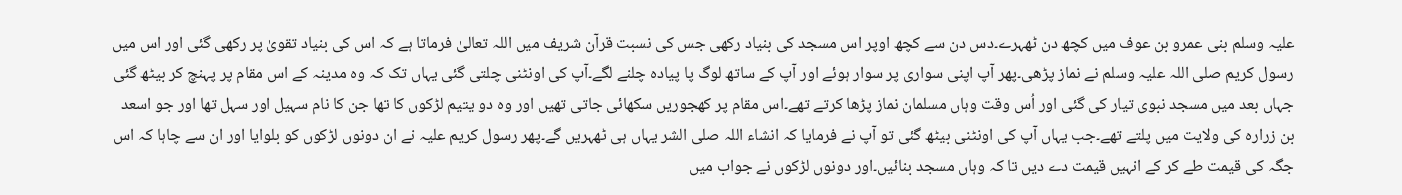علیہ وسلم بنی عمرو بن عوف میں کچھ دن ٹھہرے۔دس دن سے کچھ اوپر اس مسجد کی بنیاد رکھی جس کی نسبت قرآن شریف میں اللہ تعالیٰ فرماتا ہے کہ اس کی بنیاد تقویٰ پر رکھی گئی اور اس میں رسول کریم صلی اللہ علیہ وسلم نے نماز پڑھی۔پھر آپ اپنی سواری پر سوار ہوئے اور آپ کے ساتھ لوگ پا پیادہ چلنے لگے۔آپ کی اونٹنی چلتی گئی یہاں تک کہ وہ مدینہ کے اس مقام پر پہنچ کر بیٹھ گئی جہاں بعد میں مسجد نبوی تیار کی گئی اور اُس وقت وہاں مسلمان نماز پڑھا کرتے تھے۔اس مقام پر کھجوریں سکھائی جاتی تھیں اور وہ دو یتیم لڑکوں کا تھا جن کا نام سہیل اور سہل تھا اور جو اسعد بن زرارہ کی ولایت میں پلتے تھے۔جب یہاں آپ کی اونٹنی بیٹھ گئی تو آپ نے فرمایا کہ انشاء اللہ صلى الشر یہاں ہی ٹھہریں گے۔پھر رسول کریم علیہ نے ان دونوں لڑکوں کو بلوایا اور ان سے چاہا کہ اس جگہ کی قیمت طے کر کے انہیں قیمت دے دیں تا کہ وہاں مسجد بنائیں۔اور دونوں لڑکوں نے جواب میں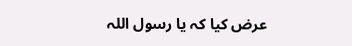عرض کیا کہ یا رسول اللہ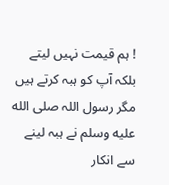! ہم قیمت نہیں لیتے بلکہ آپ کو ہبہ کرتے ہیں مگر رسول اللہ صلى الله عليه وسلم نے ہبہ لینے سے انکار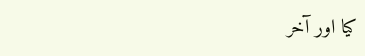کیا اور آخر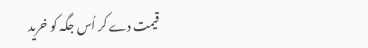قیمت دے کر اُس جگہ کو خرید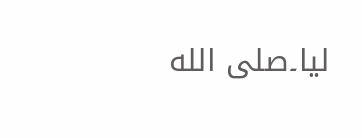لیا۔صلى الله